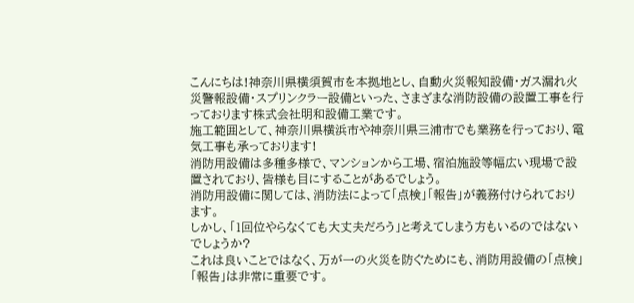こんにちは!神奈川県横須賀市を本拠地とし、自動火災報知設備・ガス漏れ火災警報設備・スプリンクラー設備といった、さまざまな消防設備の設置工事を行っております株式会社明和設備工業です。
施工範囲として、神奈川県横浜市や神奈川県三浦市でも業務を行っており、電気工事も承っております!
消防用設備は多種多様で、マンションから工場、宿泊施設等幅広い現場で設置されており、皆様も目にすることがあるでしょう。
消防用設備に関しては、消防法によって「点検」「報告」が義務付けられております。
しかし、「1回位やらなくても大丈夫だろう」と考えてしまう方もいるのではないでしょうか?
これは良いことではなく、万が一の火災を防ぐためにも、消防用設備の「点検」「報告」は非常に重要です。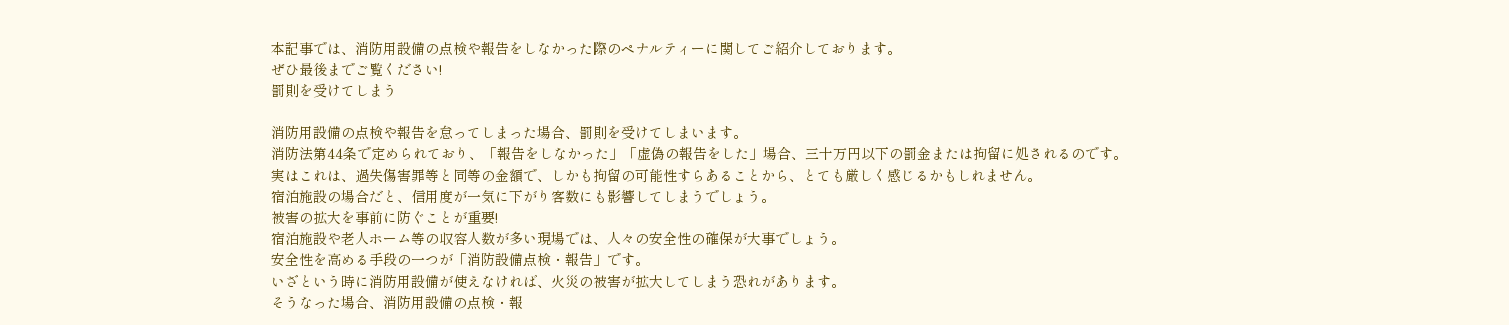本記事では、消防用設備の点検や報告をしなかった際のペナルティーに関してご紹介しております。
ぜひ最後までご覧ください!
罰則を受けてしまう

消防用設備の点検や報告を怠ってしまった場合、罰則を受けてしまいます。
消防法第44条で定められており、「報告をしなかった」「虚偽の報告をした」場合、三十万円以下の罰金または拘留に処されるのです。
実はこれは、過失傷害罪等と同等の金額で、しかも拘留の可能性すらあることから、とても厳しく感じるかもしれません。
宿泊施設の場合だと、信用度が一気に下がり客数にも影響してしまうでしょう。
被害の拡大を事前に防ぐことが重要!
宿泊施設や老人ホーム等の収容人数が多い現場では、人々の安全性の確保が大事でしょう。
安全性を高める手段の一つが「消防設備点検・報告」です。
いざという時に消防用設備が使えなければ、火災の被害が拡大してしまう恐れがあります。
そうなった場合、消防用設備の点検・報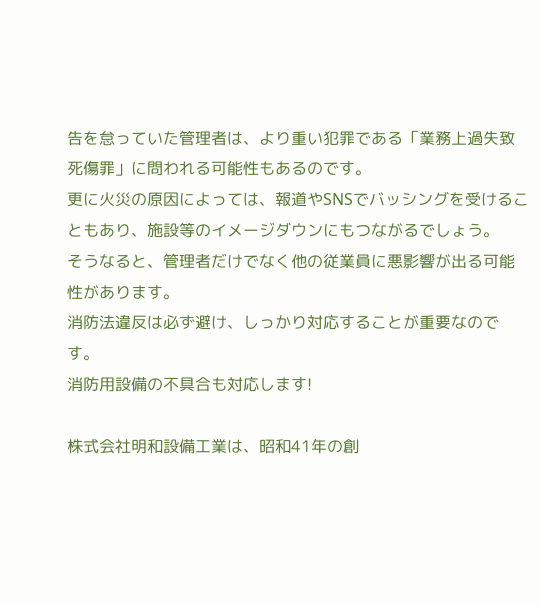告を怠っていた管理者は、より重い犯罪である「業務上過失致死傷罪」に問われる可能性もあるのです。
更に火災の原因によっては、報道やSNSでバッシングを受けることもあり、施設等のイメージダウンにもつながるでしょう。
そうなると、管理者だけでなく他の従業員に悪影響が出る可能性があります。
消防法違反は必ず避け、しっかり対応することが重要なのです。
消防用設備の不具合も対応します!

株式会社明和設備工業は、昭和41年の創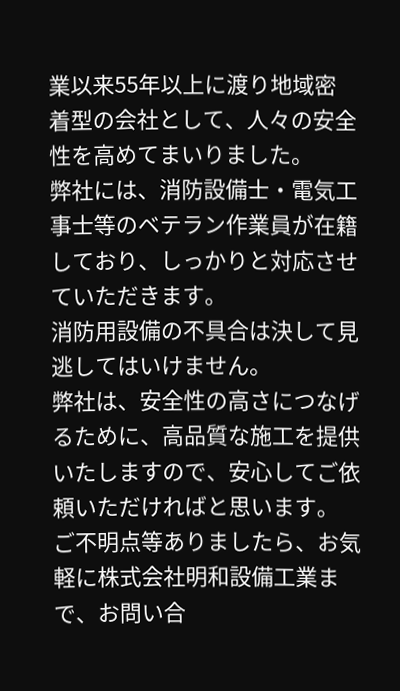業以来55年以上に渡り地域密着型の会社として、人々の安全性を高めてまいりました。
弊社には、消防設備士・電気工事士等のベテラン作業員が在籍しており、しっかりと対応させていただきます。
消防用設備の不具合は決して見逃してはいけません。
弊社は、安全性の高さにつなげるために、高品質な施工を提供いたしますので、安心してご依頼いただければと思います。
ご不明点等ありましたら、お気軽に株式会社明和設備工業まで、お問い合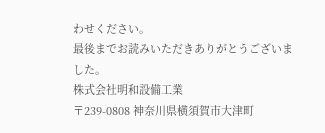わせください。
最後までお読みいただきありがとうございました。
株式会社明和設備工業
〒239-0808 神奈川県横須賀市大津町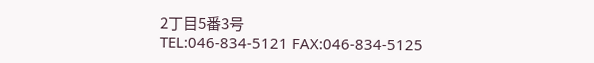2丁目5番3号
TEL:046-834-5121 FAX:046-834-5125